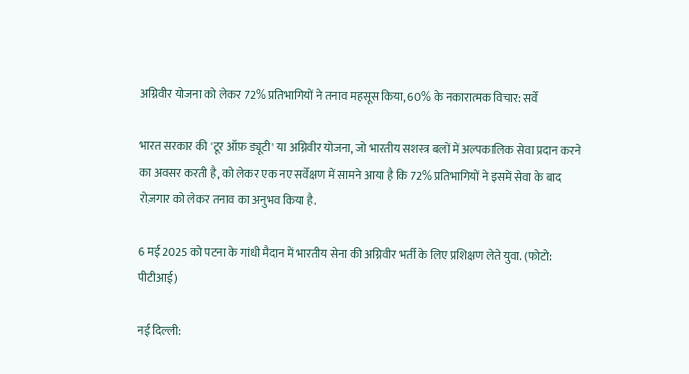अग्निवीर योजना को लेकर 72% प्रतिभागियों ने तनाव महसूस किया, 60% के नकारात्मक विचार: सर्वे

भारत सरकार की 'टूर ऑफ़ ड्यूटी' या अग्निवीर योजना, जो भारतीय सशस्त्र बलों में अल्पकालिक सेवा प्रदान करने का अवसर करती है, को लेकर एक नए सर्वेक्षण में सामने आया है कि 72% प्रतिभागियों ने इसमें सेवा के बाद रोज़गार को लेकर तनाव का अनुभव किया है.

6 मई 2025 को पटना के गांधी मैदान में भारतीय सेना की अग्निवीर भर्ती के लिए प्रशिक्षण लेते युवा. (फोटो: पीटीआई)

नई दिल्ली: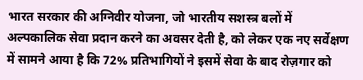भारत सरकार की अग्निवीर योजना, जो भारतीय सशस्त्र बलों में अल्पकालिक सेवा प्रदान करने का अवसर देती है, को लेकर एक नए सर्वेक्षण में सामने आया है कि 72% प्रतिभागियों ने इसमें सेवा के बाद रोज़गार को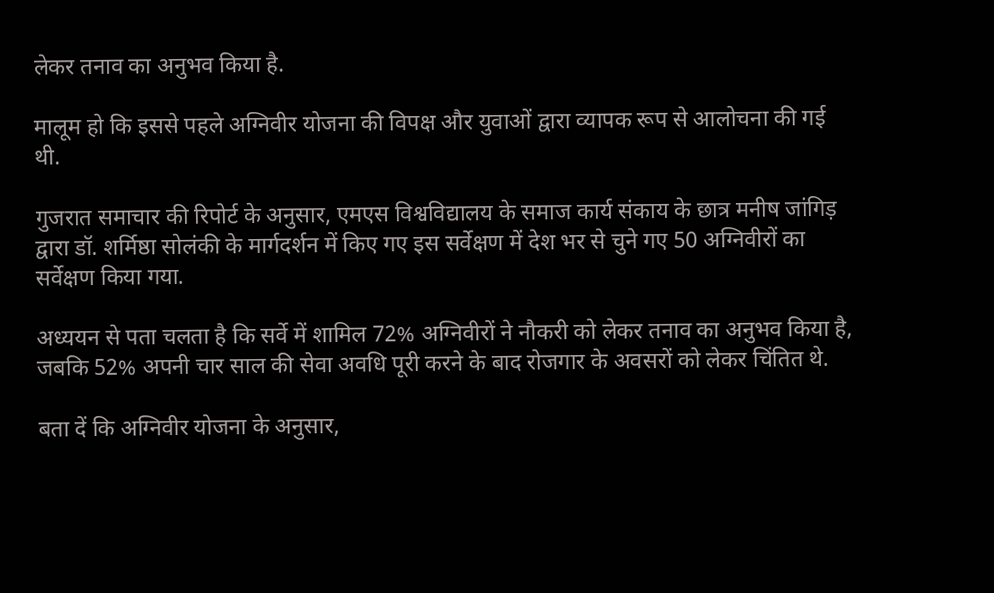लेकर तनाव का अनुभव किया है.

मालूम हो कि इससे पहले अग्निवीर योजना की विपक्ष और युवाओं द्वारा व्यापक रूप से आलोचना की गई थी.

गुजरात समाचार की रिपोर्ट के अनुसार, एमएस विश्वविद्यालय के समाज कार्य संकाय के छात्र मनीष जांगिड़ द्वारा डॉ. शर्मिष्ठा सोलंकी के मार्गदर्शन में किए गए इस सर्वेक्षण में देश भर से चुने गए 50 अग्निवीरों का सर्वेक्षण किया गया.

अध्ययन से पता चलता है कि सर्वे में शामिल 72% अग्निवीरों ने नौकरी को लेकर तनाव का अनुभव किया है, जबकि 52% अपनी चार साल की सेवा अवधि पूरी करने के बाद रोजगार के अवसरों को लेकर चिंतित थे.

बता दें कि अग्निवीर योजना के अनुसार,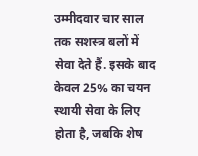उम्मीदवार चार साल तक सशस्त्र बलों में सेवा देते हैं. इसके बाद केवल 25% का चयन स्थायी सेवा के लिए होता है, जबकि शेष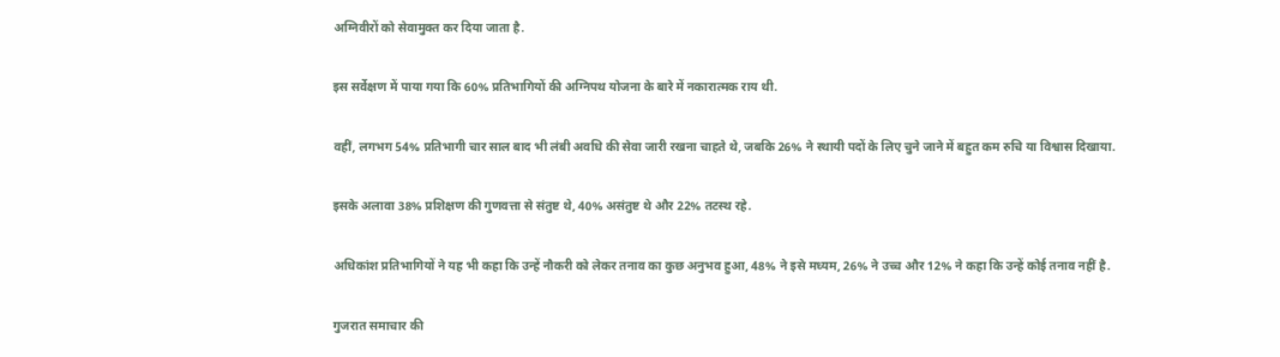अग्निवीरों को सेवामुक्त कर दिया जाता है.

इस सर्वेक्षण में पाया गया कि 60% प्रतिभागियों की अग्निपथ योजना के बारे में नकारात्मक राय थी.

वहीं, लगभग 54% प्रतिभागी चार साल बाद भी लंबी अवधि की सेवा जारी रखना चाहते थे, जबकि 26% ने स्थायी पदों के लिए चुने जाने में बहुत कम रुचि या विश्वास दिखाया.

इसके अलावा 38% प्रशिक्षण की गुणवत्ता से संतुष्ट थे, 40% असंतुष्ट थे और 22% तटस्थ रहे.

अधिकांश प्रतिभागियों ने यह भी कहा कि उन्हें नौकरी को लेकर तनाव का कुछ अनुभव हुआ, 48% ने इसे मध्यम, 26% ने उच्च और 12% ने कहा कि उन्हें कोई तनाव नहीं है.

गुजरात समाचार की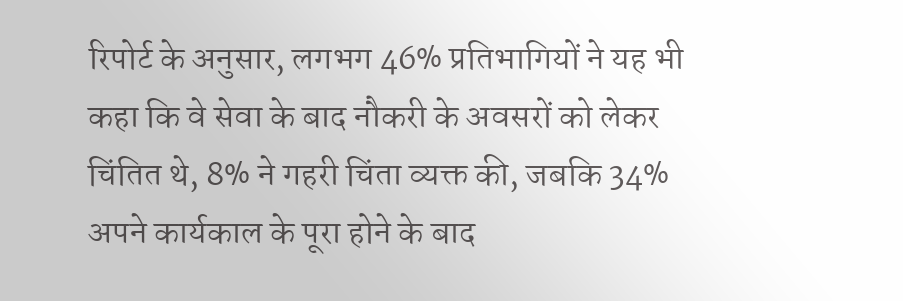रिपोर्ट के अनुसार, लगभग 46% प्रतिभागियों ने यह भी कहा कि वे सेवा के बाद नौकरी के अवसरों को लेकर चिंतित थे, 8% ने गहरी चिंता व्यक्त की, जबकि 34% अपने कार्यकाल के पूरा होने के बाद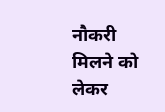नौकरी मिलने को लेकर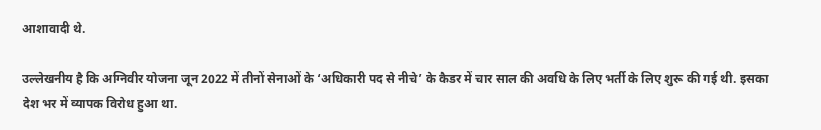आशावादी थे.

उल्लेखनीय है कि अग्निवीर योजना जून 2022 में तीनों सेनाओं के ‘अधिकारी पद से नीचे’ के कैडर में चार साल की अवधि के लिए भर्ती के लिए शुरू की गई थी. इसका देश भर में व्यापक विरोध हुआ था.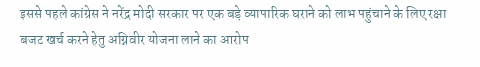इससे पहले कांग्रेस ने नरेंद्र मोदी सरकार पर एक बड़े व्यापारिक घराने को लाभ पहुंचाने के लिए रक्षा बजट खर्च करने हेतु अग्निवीर योजना लाने का आरोप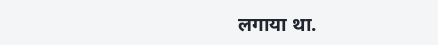लगाया था.